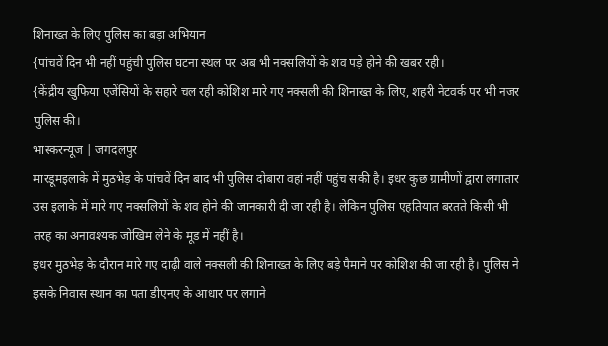शिनाख्त के लिए पुलिस का बड़ा अभियान
{पांचवें दिन भी नहीं पहुंची पुलिस घटना स्थल पर अब भी नक्सलियों के शव पड़े होने की खबर रही।
{केंद्रीय खुफिया एजेंसियों के सहारे चल रही कोशिश मारे गए नक्सली की शिनाख्त के लिए, शहरी नेटवर्क पर भी नजर पुलिस की।
भास्करन्यूज | जगदलपुर
मारडूमइलाके में मुठभेड़ के पांचवें दिन बाद भी पुलिस दोबारा वहां नहीं पहुंच सकी है। इधर कुछ ग्रामीणों द्वारा लगातार उस इलाके में मारे गए नक्सलियों के शव होने की जानकारी दी जा रही है। लेकिन पुलिस एहतियात बरतते किसी भी तरह का अनावश्यक जोखिम लेने के मूड में नहीं है।
इधर मुठभेड़ के दौरान मारे गए दाढ़ी वाले नक्सली की शिनाख्त के लिए बड़े पैमाने पर कोशिश की जा रही है। पुलिस ने इसके निवास स्थान का पता डीएनए के आधार पर लगाने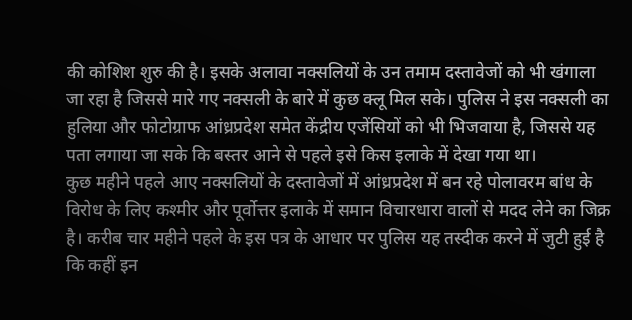की कोशिश शुरु की है। इसके अलावा नक्सलियों के उन तमाम दस्तावेजों को भी खंगाला जा रहा है जिससे मारे गए नक्सली के बारे में कुछ क्लू मिल सके। पुलिस ने इस नक्सली का हुलिया और फोटोग्राफ आंध्रप्रदेश समेत केंद्रीय एजेंसियों को भी भिजवाया है, जिससे यह पता लगाया जा सके कि बस्तर आने से पहले इसे किस इलाके में देखा गया था।
कुछ महीने पहले आए नक्सलियों के दस्तावेजों में आंध्रप्रदेश में बन रहे पोलावरम बांध के विरोध के लिए कश्मीर और पूर्वोत्तर इलाके में समान विचारधारा वालों से मदद लेने का जिक्र है। करीब चार महीने पहले के इस पत्र के आधार पर पुलिस यह तस्दीक करने में जुटी हुई है कि कहीं इन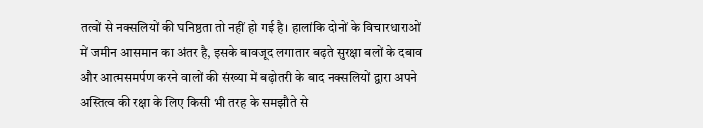तत्वों से नक्सलियों की घनिष्ठता तो नहीं हो गई है। हालांकि दोनों के विचारधाराओं में जमीन आसमान का अंतर है, इसके बावजूद लगातार बढ़ते सुरक्षा बलों के दबाव और आत्मसमर्पण करने वालों की संख्या में बढ़ोतरी के बाद नक्सलियों द्वारा अपने अस्तित्व की रक्षा के लिए किसी भी तरह के समझौते से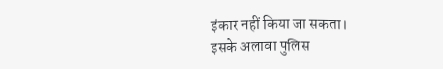इंकार नहीं किया जा सकता।
इसके अलावा पुलिस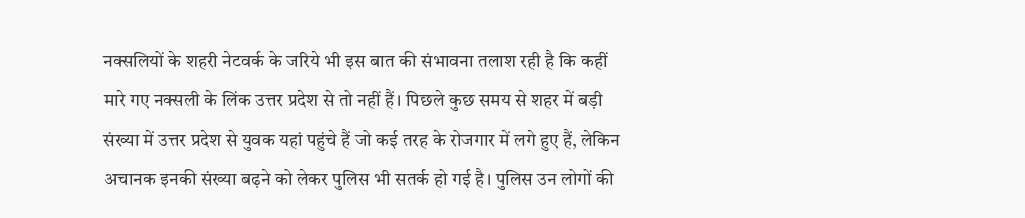नक्सलियों के शहरी नेटवर्क के जरिये भी इस बात की संभावना तलाश रही है कि कहीं मारे गए नक्सली के लिंक उत्तर प्रदेश से तो नहीं हैं। पिछले कुछ समय से शहर में बड़ी संख्या में उत्तर प्रदेश से युवक यहां पहुंचे हैं जो कई तरह के रोजगार में लगे हुए हैं, लेकिन अचानक इनकी संख्या बढ़ने को लेकर पुलिस भी सतर्क हो गई है। पुलिस उन लोगों की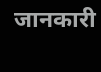जानकारी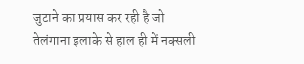जुटाने का प्रयास कर रही है जो तेलंगाना इलाके से हाल ही में नक्सली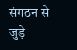संगठन से जुड़े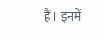हैं। इनमें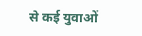से कई युवाओं